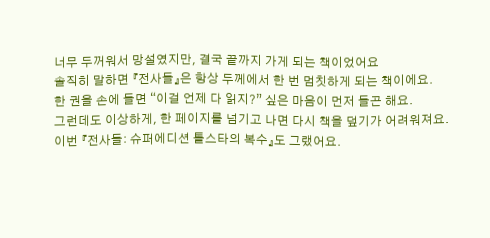너무 두꺼워서 망설였지만, 결국 끝까지 가게 되는 책이었어요
솔직히 말하면 『전사들』은 항상 두께에서 한 번 멈칫하게 되는 책이에요.
한 권을 손에 들면 “이걸 언제 다 읽지?” 싶은 마음이 먼저 들곤 해요.
그런데도 이상하게, 한 페이지를 넘기고 나면 다시 책을 덮기가 어려워져요.
이번 『전사들: 슈퍼에디션 톨스타의 복수』도 그랬어요.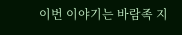이번 이야기는 바람족 지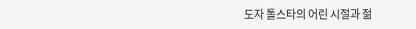도자 톨스타의 어린 시절과 젊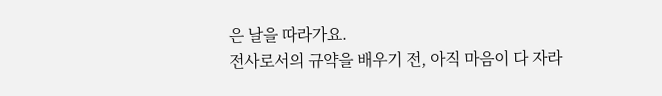은 날을 따라가요.
전사로서의 규약을 배우기 전, 아직 마음이 다 자라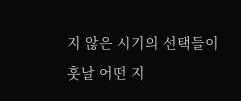지 않은 시기의 선택들이
훗날 어떤 지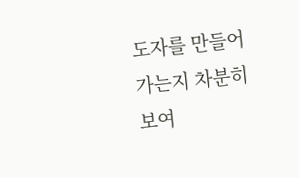도자를 만들어 가는지 차분히 보여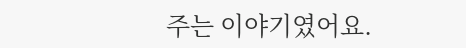주는 이야기였어요.